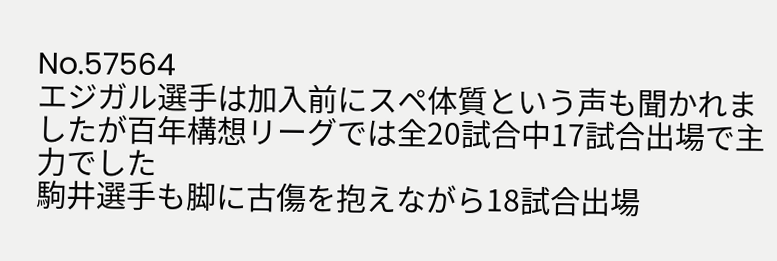No.57564
エジガル選手は加入前にスペ体質という声も聞かれましたが百年構想リーグでは全20試合中17試合出場で主力でした
駒井選手も脚に古傷を抱えながら18試合出場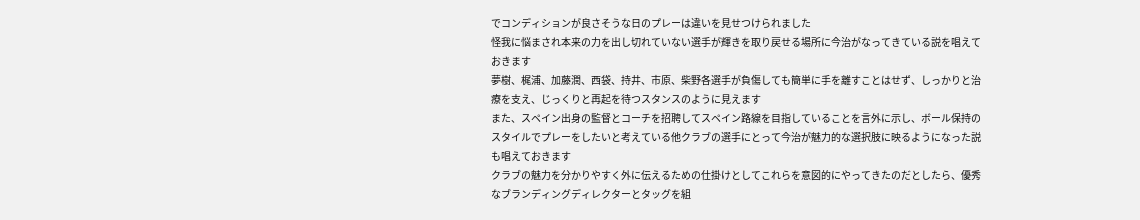でコンディションが良さそうな日のプレーは違いを見せつけられました
怪我に悩まされ本来の力を出し切れていない選手が輝きを取り戻せる場所に今治がなってきている説を唱えておきます
夢樹、梶浦、加藤潤、西袋、持井、市原、柴野各選手が負傷しても簡単に手を離すことはせず、しっかりと治療を支え、じっくりと再起を待つスタンスのように見えます
また、スペイン出身の監督とコーチを招聘してスペイン路線を目指していることを言外に示し、ボール保持のスタイルでプレーをしたいと考えている他クラブの選手にとって今治が魅力的な選択肢に映るようになった説も唱えておきます
クラブの魅力を分かりやすく外に伝えるための仕掛けとしてこれらを意図的にやってきたのだとしたら、優秀なブランディングディレクターとタッグを組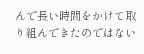んで長い時間をかけて取り組んできたのではない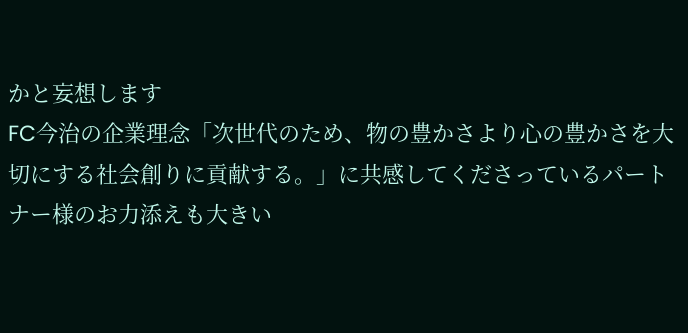かと妄想します
FC今治の企業理念「次世代のため、物の豊かさより心の豊かさを大切にする社会創りに貢献する。」に共感してくださっているパートナー様のお力添えも大きい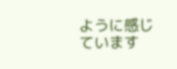ように感じています